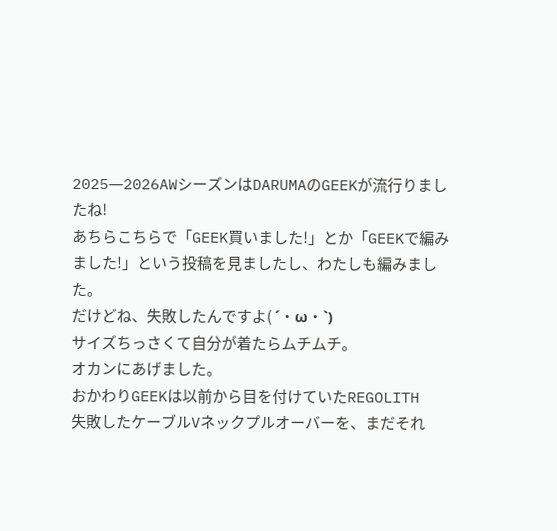2025―2026AWシーズンはDARUMAのGEEKが流行りましたね!
あちらこちらで「GEEK買いました!」とか「GEEKで編みました!」という投稿を見ましたし、わたしも編みました。
だけどね、失敗したんですよ( ´・ω・`)
サイズちっさくて自分が着たらムチムチ。
オカンにあげました。
おかわりGEEKは以前から目を付けていたREGOLITH
失敗したケーブルVネックプルオーバーを、まだそれ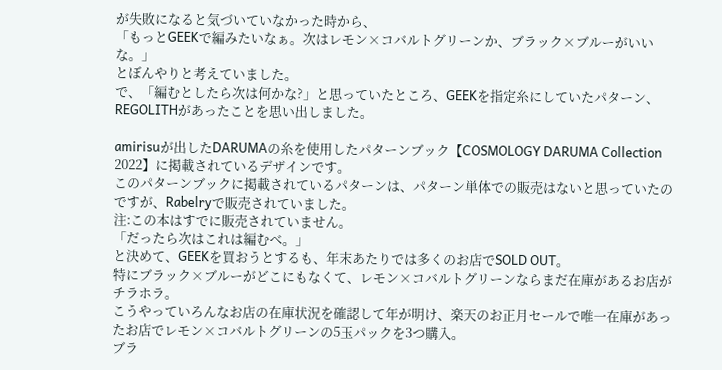が失敗になると気づいていなかった時から、
「もっとGEEKで編みたいなぁ。次はレモン×コバルトグリーンか、ブラック×ブルーがいいな。」
とぼんやりと考えていました。
で、「編むとしたら次は何かな?」と思っていたところ、GEEKを指定糸にしていたパターン、REGOLITHがあったことを思い出しました。

amirisuが出したDARUMAの糸を使用したパターンブック【COSMOLOGY DARUMA Collection 2022】に掲載されているデザインです。
このパターンブックに掲載されているパターンは、パターン単体での販売はないと思っていたのですが、Rabelryで販売されていました。
注:この本はすでに販売されていません。
「だったら次はこれは編むべ。」
と決めて、GEEKを買おうとするも、年末あたりでは多くのお店でSOLD OUT。
特にブラック×ブルーがどこにもなくて、レモン×コバルトグリーンならまだ在庫があるお店がチラホラ。
こうやっていろんなお店の在庫状況を確認して年が明け、楽天のお正月セールで唯一在庫があったお店でレモン×コバルトグリーンの5玉パックを3つ購入。
ブラ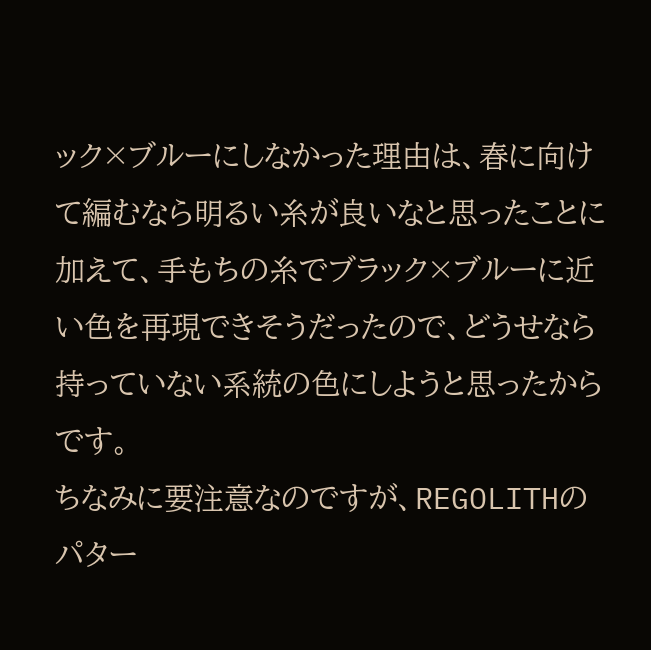ック×ブルーにしなかった理由は、春に向けて編むなら明るい糸が良いなと思ったことに加えて、手もちの糸でブラック×ブルーに近い色を再現できそうだったので、どうせなら持っていない系統の色にしようと思ったからです。
ちなみに要注意なのですが、REGOLITHのパター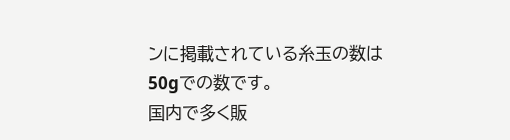ンに掲載されている糸玉の数は50gでの数です。
国内で多く販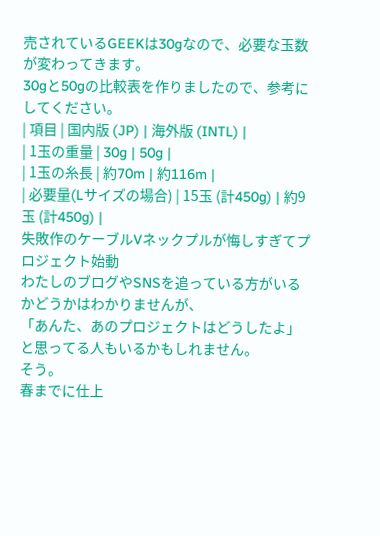売されているGEEKは30gなので、必要な玉数が変わってきます。
30gと50gの比較表を作りましたので、参考にしてください。
| 項目 | 国内版 (JP) | 海外版 (INTL) |
| 1玉の重量 | 30g | 50g |
| 1玉の糸長 | 約70m | 約116m |
| 必要量(Lサイズの場合) | 15玉 (計450g) | 約9玉 (計450g) |
失敗作のケーブルVネックプルが悔しすぎてプロジェクト始動
わたしのブログやSNSを追っている方がいるかどうかはわかりませんが、
「あんた、あのプロジェクトはどうしたよ」
と思ってる人もいるかもしれません。
そう。
春までに仕上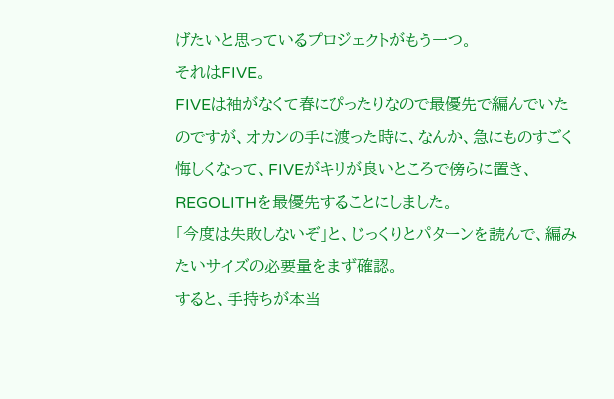げたいと思っているプロジェクトがもう一つ。
それはFIVE。
FIVEは袖がなくて春にぴったりなので最優先で編んでいたのですが、オカンの手に渡った時に、なんか、急にものすごく悔しくなって、FIVEがキリが良いところで傍らに置き、REGOLITHを最優先することにしました。
「今度は失敗しないぞ」と、じっくりとパターンを読んで、編みたいサイズの必要量をまず確認。
すると、手持ちが本当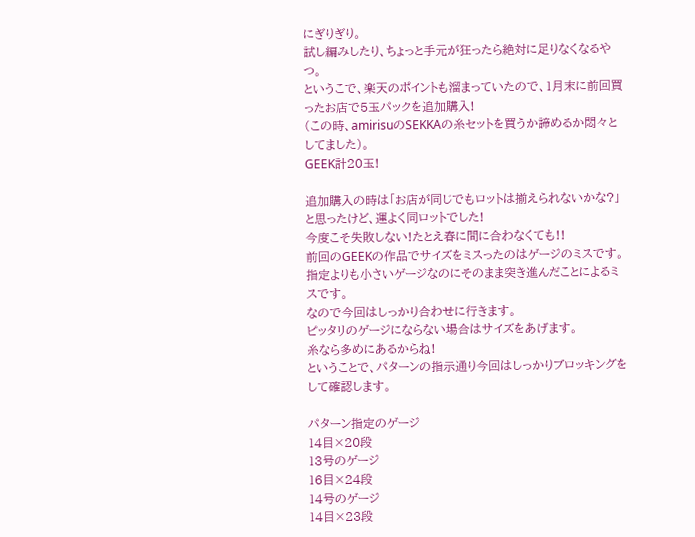にぎりぎり。
試し編みしたり、ちょっと手元が狂ったら絶対に足りなくなるやつ。
というこで、楽天のポイントも溜まっていたので、1月末に前回買ったお店で5玉パックを追加購入!
(この時、amirisuのSEKKAの糸セットを買うか諦めるか悶々としてました)。
GEEK計20玉!

追加購入の時は「お店が同じでもロットは揃えられないかな?」と思ったけど、運よく同ロットでした!
今度こそ失敗しない!たとえ春に間に合わなくても!!
前回のGEEKの作品でサイズをミスったのはゲージのミスです。
指定よりも小さいゲージなのにそのまま突き進んだことによるミスです。
なので今回はしっかり合わせに行きます。
ピッタリのゲージにならない場合はサイズをあげます。
糸なら多めにあるからね!
ということで、パターンの指示通り今回はしっかりブロッキングをして確認します。

パターン指定のゲージ
14目×20段
13号のゲージ
16目×24段
14号のゲージ
14目×23段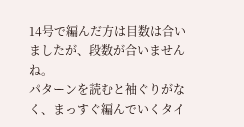14号で編んだ方は目数は合いましたが、段数が合いませんね。
パターンを読むと袖ぐりがなく、まっすぐ編んでいくタイ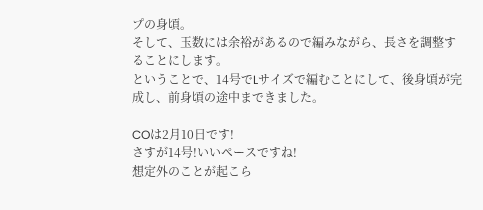プの身頃。
そして、玉数には余裕があるので編みながら、長さを調整することにします。
ということで、14号でLサイズで編むことにして、後身頃が完成し、前身頃の途中まできました。

COは2月10日です!
さすが14号!いいペースですね!
想定外のことが起こら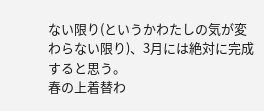ない限り(というかわたしの気が変わらない限り)、3月には絶対に完成すると思う。
春の上着替わ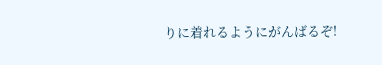りに着れるようにがんばるぞ!